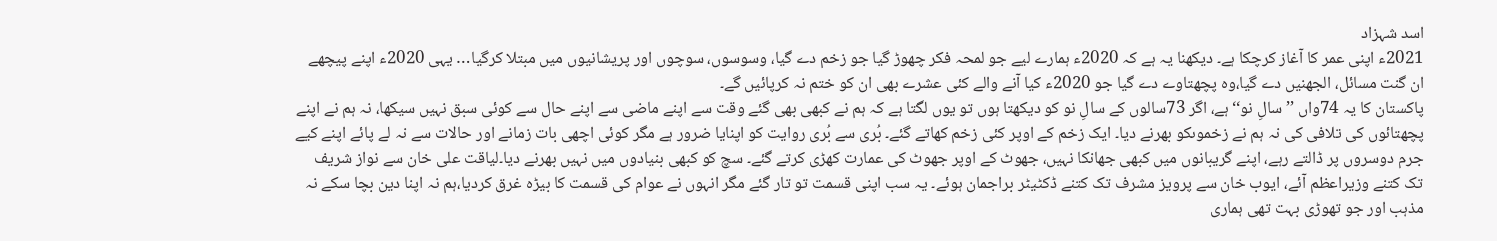اسد شہزاد
2021ء اپنی عمر کا آغاز کرچکا ہے۔ دیکھنا یہ ہے کہ 2020ء ہمارے لیے جو لمحہ فکر چھوڑ گیا جو زخم دے گیا، وسوسوں، سوچوں اور پریشانیوں میں مبتلا کرگیا… یہی 2020ء اپنے پیچھے ان گنت مسائل، الجھنیں دے گیا،وہ پچھتاوے دے گیا جو 2020ء کیا آنے والے کئی عشرے بھی ان کو ختم نہ کرپائیں گے۔
پاکستان کا یہ 74واں ’’سالِ نو‘‘ ہے، اگر 73سالوں کے سالِ نو کو دیکھتا ہوں تو یوں لگتا ہے کہ ہم نے کبھی بھی گئے وقت سے اپنے ماضی سے اپنے حال سے کوئی سبق نہیں سیکھا، نہ ہم نے اپنے پچھتائوں کی تلافی کی نہ ہم نے زخموںکو بھرنے دیا۔ ایک زخم کے اوپر کئی زخم کھاتے گئے۔ بُری سے بُری روایت کو اپنایا ضرور ہے مگر کوئی اچھی بات زمانے اور حالات سے نہ لے پائے اپنے کیے جرم دوسروں پر ڈالتے رہے، اپنے گریبانوں میں کبھی جھانکا نہیں، جھوٹ کے اوپر جھوٹ کی عمارت کھڑی کرتے گئے۔ سچ کو کبھی بنیادوں میں نہیں بھرنے دیا۔لیاقت علی خان سے نواز شریف تک کتنے وزیراعظم آئے، ایوب خان سے پرویز مشرف تک کتنے ڈکٹیٹر براجمان ہوئے۔ یہ سب اپنی قسمت تو تار گئے مگر انہوں نے عوام کی قسمت کا بیڑہ غرق کردیا،ہم نہ اپنا دین بچا سکے نہ مذہب اور جو تھوڑی بہت تھی ہماری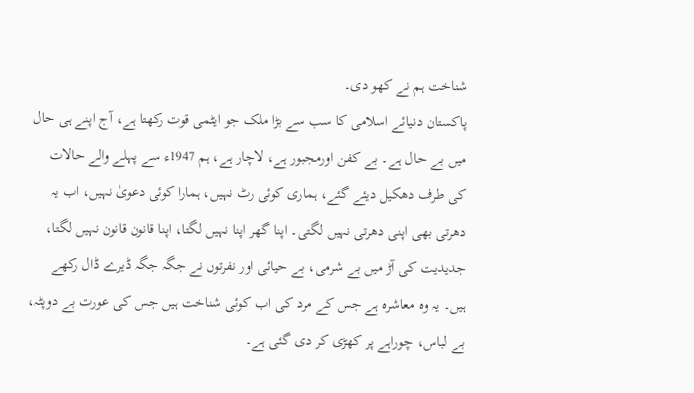شناخت ہم نے کھو دی۔
پاکستان دنیائے اسلامی کا سب سے بڑا ملک جو ایٹمی قوت رکھتا ہے، آج اپنے ہی حال میں بے حال ہے۔ بے کفن اورمجبور ہے، لاچار ہے، ہم 1947ء سے پہلے والے حالات کی طرف دھکیل دیئے گئے، ہماری کوئی رٹ نہیں، ہمارا کوئی دعویٰ نہیں، اب یہ دھرتی بھی اپنی دھرتی نہیں لگتی۔ اپنا گھر اپنا نہیں لگتا، اپنا قانون قانون نہیں لگتا، جدیدیت کی آڑ میں بے شرمی، بے حیائی اور نفرتوں نے جگہ جگہ ڈیرے ڈال رکھے ہیں۔ یہ وہ معاشرہ ہے جس کے مرد کی اب کوئی شناخت ہیں جس کی عورت بے دوپٹہ، بے لباس، چوراہے پر کھڑی کر دی گئی ہے۔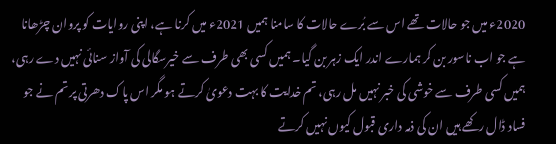2020ء میں جو حالات تھے اس سے بُرے حالات کا سامنا ہمیں 2021ء میں کرنا ہے، اپنی روایات کو پروان چڑھانا ہے جو اب ناسور بن کر ہمارے اندر ایک زہر بن گیا۔ ہمیں کسی بھی طرف سے خیرسگالی کی آواز سنائی نہیں دے رہی، ہمیں کسی طرف سے خوشی کی خبر نہیں مل رہی، تم خدایت کا بہت دعویٰ کرتے ہو مگر اس پاک دھرتی پر تم نے جو فساد ڈال رکھے ہیں ان کی ذمہ داری قبول کیوں نہیں کرتے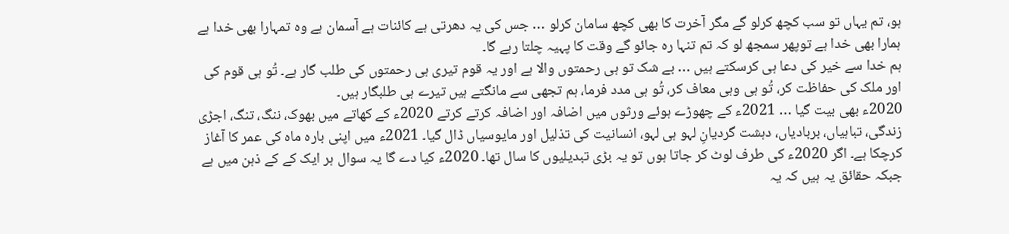ہو، تم یہاں تو سب کچھ کرلو گے مگر آخرت کا بھی کچھ سامان کرلو … جس کی یہ دھرتی ہے کائنات ہے آسمان ہے وہ تمہارا بھی خدا ہے ہمارا بھی خدا ہے توپھر سمجھ لو کہ تم تنہا رہ جائو گے وقت کا پہیہ چلتا رہے گا۔
ہم خدا سے خیر کی دعا ہی کرسکتے ہیں … بے شک تو ہی رحمتوں والا ہے اور یہ قوم تیری ہی رحمتوں کی طلب گار ہے۔ تُو ہی قوم کی اور ملک کی حفاظت کر، تُو ہی وہی معاف کر، تُو ہی مدد فرما، ہم تجھی سے مانگتے ہیں تیرے ہی طلبگار ہیں۔
2020ء بھی بیت گیا … 2021ء کے چھوڑے ہوئے ورثوں میں اضافہ اور اضافہ کرتے کرتے 2020ء کے کھاتے میں بھوک، ننگ، تنگ، اجڑی زندگی، تباہیاں، بربادیاں، دہشت گردیانِ لہو ہی لہو، انسانیت کی تذلیل اور مایوسیاں ڈال گیا۔ 2021ء میں اپنی بارہ ماہ کی عمر کا آغاز کرچکا ہے۔ اگر 2020ء کی طرف لوٹ کر جاتا ہوں تو یہ بڑی تبدیلیوں کا سال تھا۔ 2020ء کیا دے گا یہ سوال ہر ایک کے کے ذہن میں ہے جبکہ حقائق یہ ہیں کہ یہ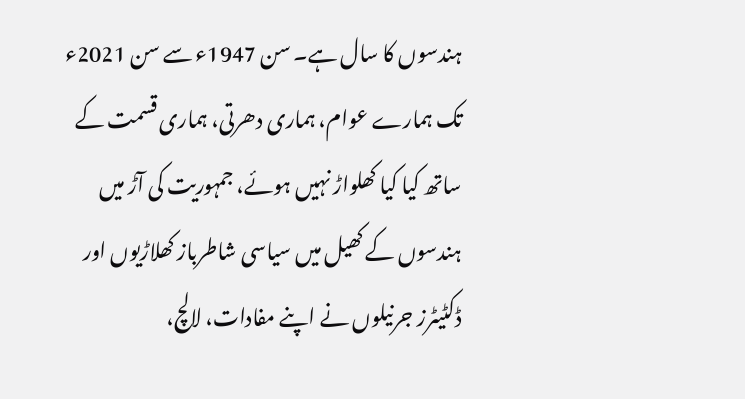ہندسوں کا سال ہے۔ سن 1947ء سے سن 2021ء تک ہمارے عوام، ہماری دھرتی، ہماری قسمت کے ساتھ کیا کیا کھلواڑ نہیں ہوئے، جمہوریت کی آڑ میں ہندسوں کے کھیل میں سیاسی شاطرباز کھلاڑیوں اور ڈکٹیٹرز جرنیلوں نے اپنے مفادات، لالچ،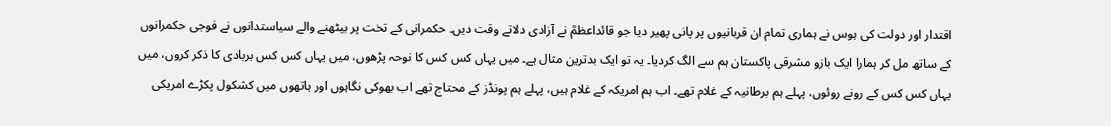اقتدار اور دولت کی ہوس نے ہماری تمام ان قربانیوں پر پانی پھیر دیا جو قائداعظمؒ نے آزادی دلاتے وقت دیں۔ حکمرانی کے تخت پر بیٹھنے والے سیاستدانوں نے فوجی حکمرانوں کے ساتھ مل کر ہمارا ایک بازو مشرقی پاکستان ہم سے الگ کردیا۔ یہ تو ایک بدترین مثال ہے۔ میں یہاں کس کس کا نوحہ پڑھوں، میں یہاں کس کس بربادی کا ذکر کروں، میں یہاں کس کس کے رونے روئوں، پہلے ہم برطانیہ کے غلام تھے۔ اب ہم امریکہ کے غلام ہیں، پہلے ہم پونڈز کے محتاج تھے اب بھوکی نگاہوں اور ہاتھوں میں کشکول پکڑے امریکی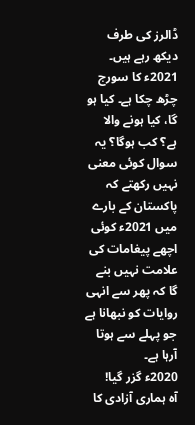ڈالرز کی طرف دیکھ رہے ہیں۔
2021ء کا سورج چڑھ چکا ہے۔ کیا ہو گا، کیا ہونے والا ہے؟ کب ہوگا؟ یہ سوال کوئی معنی نہیں رکھتے کہ پاکستان کے بارے میں 2021ء کوئی اچھے پیغامات کی علامت نہیں بنے گا کہ پھر سے انہی روایات کو نبھانا ہے جو پہلے سے ہوتا آرہا ہے۔
2020ء گزر گیا!
آہ ہماری آزادی کا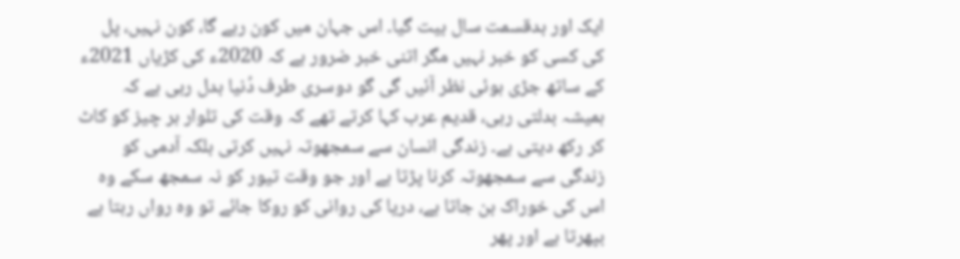ایک اور بدقسمت سال بیت گیا۔ اس جہان میں کون رہے گا، کون نہیں، پل کی کسی کو خبر نہیں مگر اتنی خبر ضرور ہے کہ 2020ء کی کڑیاں 2021ء کے ساتھ جڑی ہوئی نظر آئیں گی گو دوسری طرف دُنیا بدل رہی ہے کہ ہمیشہ بدلتی رہی، قدیم عرب کہا کرتے تھے کہ وقت کی تلوار ہر چیز کو کاٹ کر رکھ دیتی ہے۔ زندگی انسان سے سمجھوتہ نہیں کرتی بلکہ آدمی کو زندگی سے سمجھوتہ کرنا پڑتا ہے اور جو وقت تیور کو نہ سمجھ سکے وہ اس کی خوراک بن جاتا ہے، دریا کی روانی کو روکا جائے تو وہ رواں رہتا ہے بپھرتا ہے اور پھر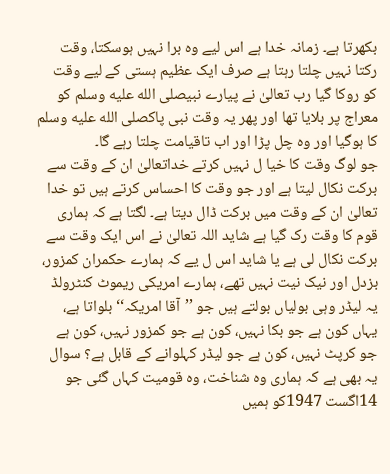بکھرتا ہے۔ زمانہ خدا ہے اس لیے وہ برا نہیں ہوسکتا، وقت رکتا نہیں چلتا رہتا ہے صرف ایک عظیم ہستی کے لیے وقت کو روکا گیا رب تعالیٰ نے پیارے نبیصلى الله عليه وسلم کو معراج پر بلایا تھا اور پھر یہ وقت نبی پاکصلى الله عليه وسلم کا ہوگیا اور وہ چل پڑا اور اب تاقیامت چلتا رہے گا۔
جو لوگ وقت کا خیا ل نہیں کرتے خداتعالیٰ ان کے وقت سے برکت نکال لیتا ہے اور جو وقت کا احساس کرتے ہیں تو خدا تعالیٰ ان کے وقت میں برکت ڈال دیتا ہے۔ لگتا ہے کہ ہماری قوم کا وقت رک گیا ہے شاید اللہ تعالیٰ نے اس ایک وقت سے برکت نکال لی ہے یا شاید اس ل یے کہ ہمارے حکمران کمزور، بزدل اور نیک نیت نہیں تھے، ہمارے امریکی ریموٹ کنٹرولڈ یہ لیڈر وہی بولیاں بولتے ہیں جو ’’آقا امریکہ‘‘ بلواتا ہے، یہاں کون ہے جو بکا نہیں، کون ہے جو کمزور نہیں، کون ہے جو کرپٹ نہیں، کون ہے جو لیڈر کہلوانے کے قابل ہے؟ سوال یہ بھی ہے کہ ہماری وہ شناخت، وہ قومیت کہاں گئی جو 14اگست 1947کو ہمیں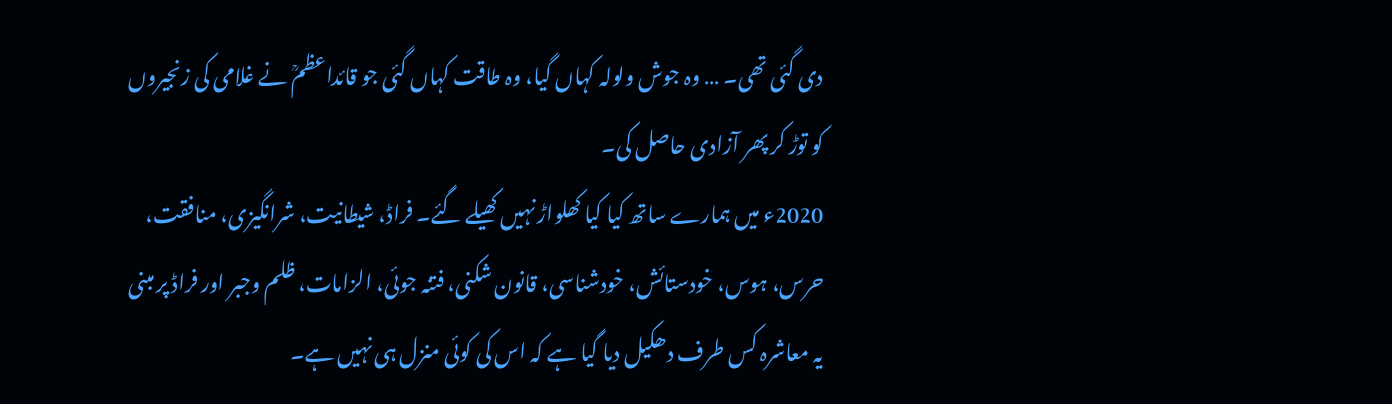دی گئی تھی۔ … وہ جوش ولولہ کہاں گیا، وہ طاقت کہاں گئی جو قائداعظمؒ نے غلامی کی زنجیروں کو توڑ کر پھر آزادی حاصل کی۔
2020ء میں ہمارے ساتھ کیا کیا کھلواڑ نہیں کھیلے گئے۔ فراڈ، شیطانیت، شرانگیزی، منافقت، حرس، ہوس، خودستائش، خودشناسی، قانون شکنی، فتنہ جوئی، الزامات، ظلم وجبر اور فراڈ پر مبنی یہ معاشرہ کس طرف دھکیل دیا گیا ہے کہ اس کی کوئی منزل ہی نہیں ہے۔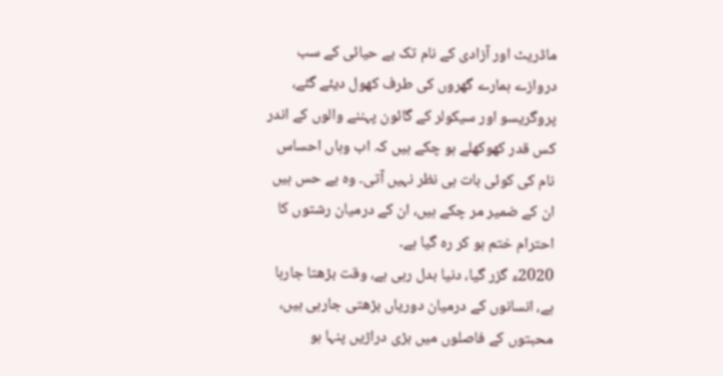ماڈریٹ اور آزادی کے نام تک بے حیائی کے سب دروازے ہمارے گھروں کی طرف کھول دیئے گئے، پروگریسو اور سیکولر کے گائون پہننے والوں کے اندر کس قدر کھوکھلے ہو چکے ہیں کہ اب وہاں احساس نام کی کوئی بات ہی نظر نہیں آتی۔ وہ بے حس ہیں ان کے ضمیر مر چکے ہیں، ان کے درمیان رشتوں کا احترام ختم ہو کر رہ گیا ہے۔
2020ء گزر گیا، دنیا بدل رہی ہے، وقت بڑھتا جارہا ہے، انسانوں کے درمیان دوریاں بڑھتی جارہی ہیں، محبتوں کے فاصلوں میں بڑی دراڑیں پنہا ہو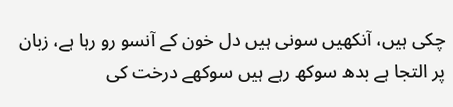چکی ہیں، آنکھیں سونی ہیں دل خون کے آنسو رو رہا ہے، زبان پر التجا ہے بدھ سوکھ رہے ہیں سوکھے درخت کی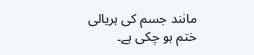مانند جسم کی ہریالی ختم ہو چکی ہے۔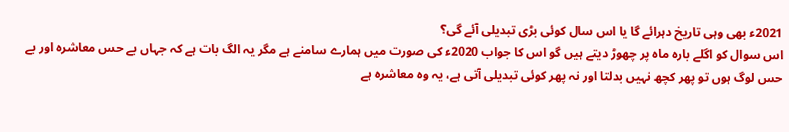2021ء بھی وہی تاریخ دہرائے گا یا اس سال کوئی بڑی تبدیلی آئے گی؟
اس سوال کو اگلے بارہ ماہ پر چھوڑ دیتے ہیں گو اس کا جواب 2020ء کی صورت میں ہمارے سامنے ہے مگر یہ الگ بات ہے کہ جہاں بے حس معاشرہ اور بے حس لوگ ہوں تو پھر کچھ نہیں بدلتا اور نہ پھر کوئی تبدیلی آتی ہے، یہ وہ معاشرہ ہے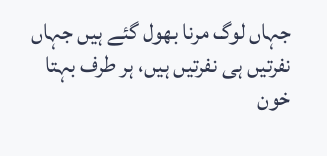جہاں لوگ مرنا بھول گئے ہیں جہاں نفرتیں ہی نفرتیں ہیں، ہر طرف بہتا خون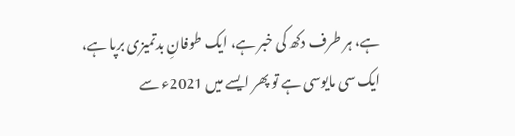ہے، ہر طرف دکھ کی خبر ہے، ایک طوفانِ بدتمیزی برپا ہے، ایک سی مایوسی ہے تو پھر ایسے میں 2021ء سے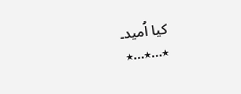کیا اُمید۔
٭…٭…٭